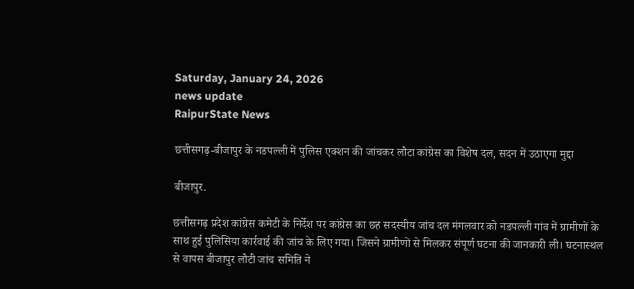Saturday, January 24, 2026
news update
RaipurState News

छत्तीसगढ़-बीजापुर के नडपल्ली में पुलिस एक्शन की जांचकर लौटा कांग्रेस का विशेष दल, सदन में उठाएगा मुद्दा

बीजापुर.

छत्तीसगढ़ प्रदेश कांग्रेस कमेटी के निर्देश पर कांग्रेस का छह सदस्यीय जांच दल मंगलवार को नडपल्ली गांव में ग्रामीणों के साथ हुई पुलिसिया कार्रवाई की जांच के लिए गया। जिसने ग्रामीणों से मिलकर संपूर्ण घटना की जानकारी ली। घटनास्थल से वापस बीजापुर लौटी जांच समिति ने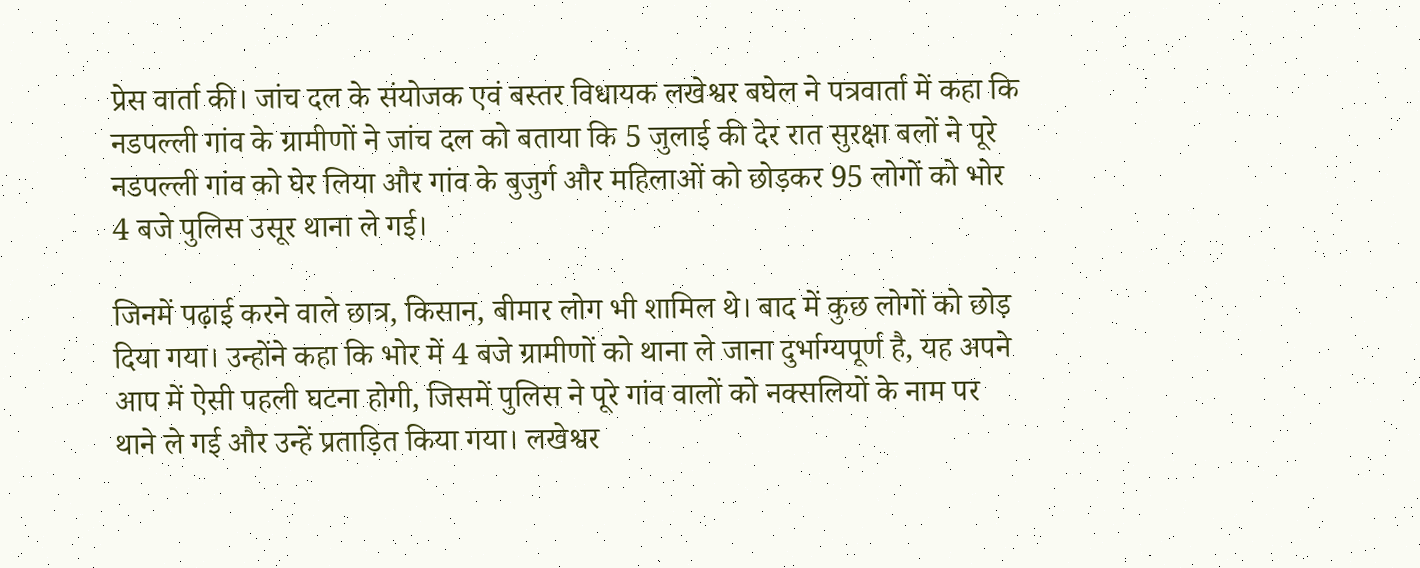प्रेस वार्ता की। जांच दल के संयोजक एवं बस्तर विधायक लखेश्वर बघेल ने पत्रवार्ता में कहा कि नडपल्ली गांव के ग्रामीणों ने जांच दल को बताया कि 5 जुलाई की देर रात सुरक्षा बलों ने पूरे नडपल्ली गांव को घेर लिया और गांव के बुजुर्ग और महिलाओं को छोड़कर 95 लोगों को भोर 4 बजे पुलिस उसूर थाना ले गई।

जिनमें पढ़ाई करने वाले छात्र, किसान, बीमार लोग भी शामिल थे। बाद में कुछ लोगों को छोड़ दिया गया। उन्होंने कहा कि भोर में 4 बजे ग्रामीणों को थाना ले जाना दुर्भाग्यपूर्ण है, यह अपने आप में ऐसी पहली घटना होगी, जिसमें पुलिस ने पूरे गांव वालों को नक्सलियों के नाम पर थाने ले गई और उन्हें प्रताड़ित किया गया। लखेश्वर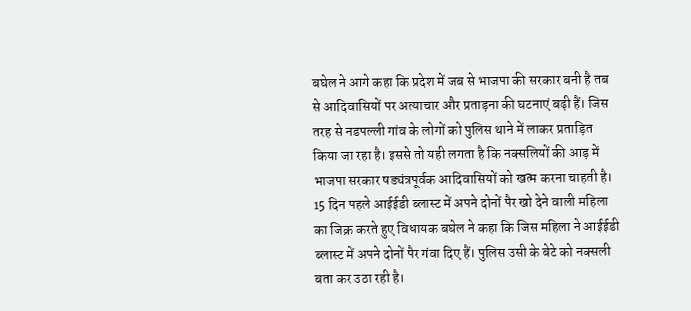बघेल ने आगे कहा कि प्रदेश में जब से भाजपा की सरकार बनी है तब से आदिवासियों पर अत्याचार और प्रताड़ना की घटनाएं बढ़ी हैं। जिस तरह से नडपल्ली गांव के लोगों को पुलिस थाने में लाकर प्रताड़ित किया जा रहा है। इससे तो यही लगता है कि नक्सलियों की आड़ में भाजपा सरकार षड्यंत्रपूर्वक आदिवासियों को खत्म करना चाहती है। 15 दिन पहले आईईडी ब्लास्ट में अपने दोनों पैर खो देने वाली महिला का जिक्र करते हुए विधायक बघेल ने कहा कि जिस महिला ने आईईडी ब्लास्ट में अपने दोनों पैर गंवा दिए हैं। पुलिस उसी के बेटे को नक्सली बता कर उठा रही है।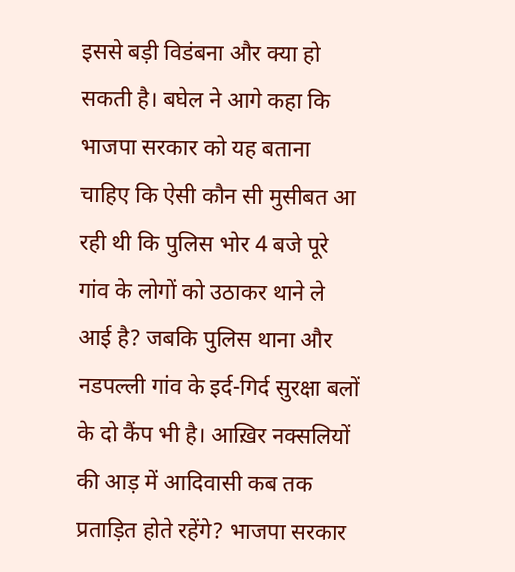इससे बड़ी विडंबना और क्या हो सकती है। बघेल ने आगे कहा कि भाजपा सरकार को यह बताना चाहिए कि ऐसी कौन सी मुसीबत आ रही थी कि पुलिस भोर 4 बजे पूरे गांव के लोगों को उठाकर थाने ले आई है? जबकि पुलिस थाना और नडपल्ली गांव के इर्द-गिर्द सुरक्षा बलों के दो कैंप भी है। आख़िर नक्सलियों की आड़ में आदिवासी कब तक प्रताड़ित होते रहेंगे? भाजपा सरकार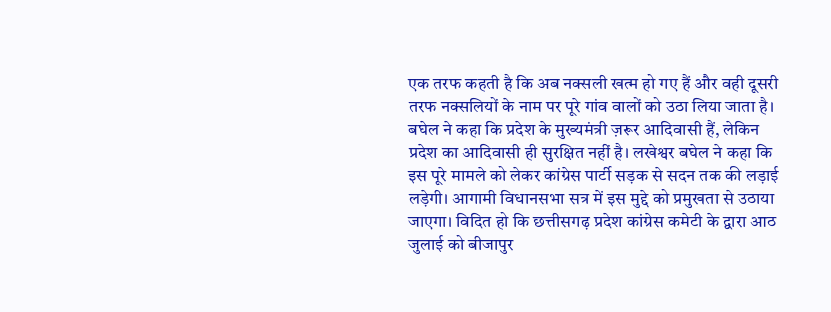एक तरफ कहती है कि अब नक्सली खत्म हो गए हैं और वही दूसरी तरफ नक्सलियों के नाम पर पूरे गांव वालों को उठा लिया जाता है। बघेल ने कहा कि प्रदेश के मुख्यमंत्री ज़रूर आदिवासी हैं, लेकिन प्रदेश का आदिवासी ही सुरक्षित नहीं है। लखेश्वर बघेल ने कहा कि इस पूरे मामले को लेकर कांग्रेस पार्टी सड़क से सदन तक की लड़ाई लड़ेगी। आगामी विधानसभा सत्र में इस मुद्दे को प्रमुखता से उठाया जाएगा। विदित हो कि छत्तीसगढ़ प्रदेश कांग्रेस कमेटी के द्वारा आठ जुलाई को बीजापुर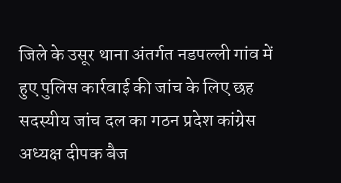जिले के उसूर थाना अंतर्गत नडपल्ली गांव में हुए पुलिस कार्रवाई की जांच के लिए छह सदस्यीय जांच दल का गठन प्रदेश कांग्रेस अध्यक्ष दीपक बैज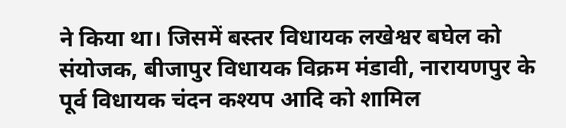ने किया था। जिसमें बस्तर विधायक लखेश्वर बघेल को संयोजक, बीजापुर विधायक विक्रम मंडावी, नारायणपुर के पूर्व विधायक चंदन कश्यप आदि को शामिल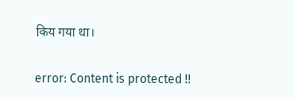किय गया था।

error: Content is protected !!